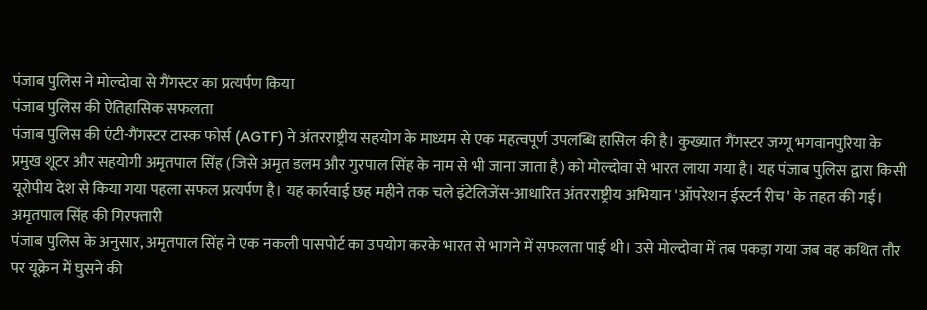पंजाब पुलिस ने मोल्दोवा से गैंगस्टर का प्रत्यर्पण किया
पंजाब पुलिस की ऐतिहासिक सफलता
पंजाब पुलिस की एंटी-गैंगस्टर टास्क फोर्स (AGTF) ने अंतरराष्ट्रीय सहयोग के माध्यम से एक महत्वपूर्ण उपलब्धि हासिल की है। कुख्यात गैंगस्टर जग्गू भगवानपुरिया के प्रमुख शूटर और सहयोगी अमृतपाल सिंह (जिसे अमृत डलम और गुरपाल सिंह के नाम से भी जाना जाता है) को मोल्दोवा से भारत लाया गया है। यह पंजाब पुलिस द्वारा किसी यूरोपीय देश से किया गया पहला सफल प्रत्यर्पण है। यह कार्रवाई छह महीने तक चले इंटेलिजेंस-आधारित अंतरराष्ट्रीय अभियान 'ऑपरेशन ईस्टर्न रीच' के तहत की गई।
अमृतपाल सिंह की गिरफ्तारी
पंजाब पुलिस के अनुसार, अमृतपाल सिंह ने एक नकली पासपोर्ट का उपयोग करके भारत से भागने में सफलता पाई थी। उसे मोल्दोवा में तब पकड़ा गया जब वह कथित तौर पर यूक्रेन में घुसने की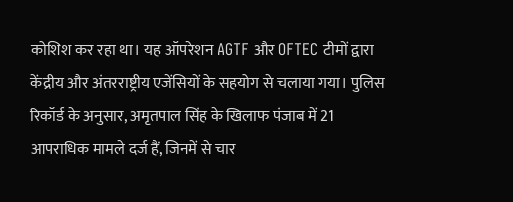कोशिश कर रहा था। यह ऑपरेशन AGTF और OFTEC टीमों द्वारा केंद्रीय और अंतरराष्ट्रीय एजेंसियों के सहयोग से चलाया गया। पुलिस रिकॉर्ड के अनुसार, अमृतपाल सिंह के खिलाफ पंजाब में 21 आपराधिक मामले दर्ज हैं, जिनमें से चार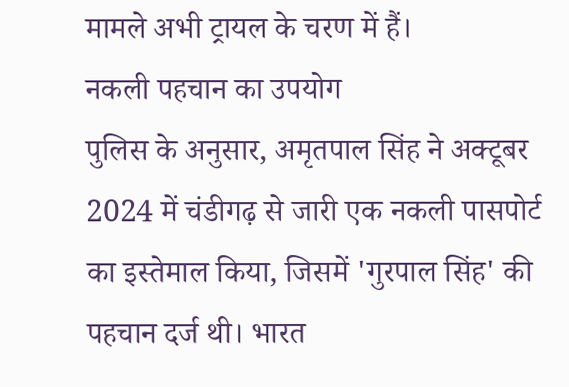मामले अभी ट्रायल के चरण में हैं।
नकली पहचान का उपयोग
पुलिस के अनुसार, अमृतपाल सिंह ने अक्टूबर 2024 में चंडीगढ़ से जारी एक नकली पासपोर्ट का इस्तेमाल किया, जिसमें 'गुरपाल सिंह' की पहचान दर्ज थी। भारत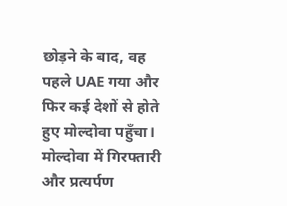छोड़ने के बाद, वह पहले UAE गया और फिर कई देशों से होते हुए मोल्दोवा पहुँचा।
मोल्दोवा में गिरफ्तारी और प्रत्यर्पण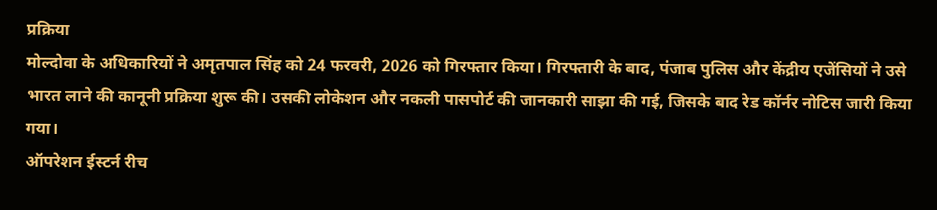प्रक्रिया
मोल्दोवा के अधिकारियों ने अमृतपाल सिंह को 24 फरवरी, 2026 को गिरफ्तार किया। गिरफ्तारी के बाद, पंजाब पुलिस और केंद्रीय एजेंसियों ने उसे भारत लाने की कानूनी प्रक्रिया शुरू की। उसकी लोकेशन और नकली पासपोर्ट की जानकारी साझा की गई, जिसके बाद रेड कॉर्नर नोटिस जारी किया गया।
ऑपरेशन ईस्टर्न रीच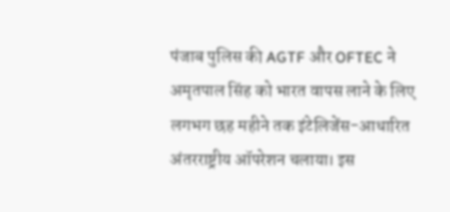पंजाब पुलिस की AGTF और OFTEC ने अमृतपाल सिंह को भारत वापस लाने के लिए लगभग छह महीने तक इंटेलिजेंस-आधारित अंतरराष्ट्रीय ऑपरेशन चलाया। इस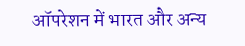ऑपरेशन में भारत और अन्य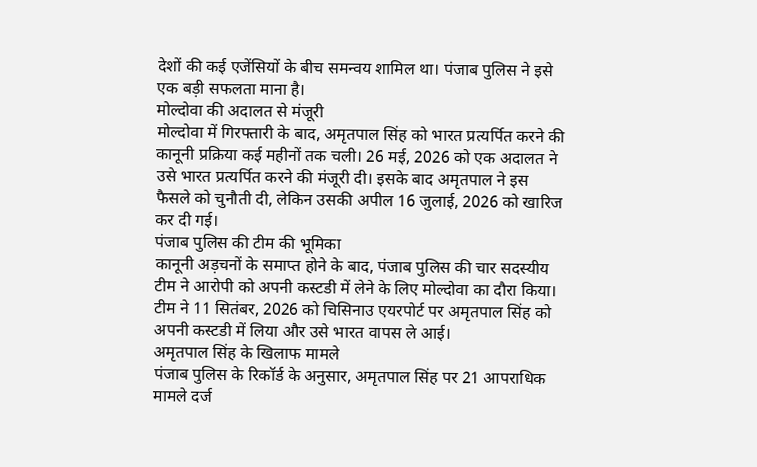देशों की कई एजेंसियों के बीच समन्वय शामिल था। पंजाब पुलिस ने इसे एक बड़ी सफलता माना है।
मोल्दोवा की अदालत से मंजूरी
मोल्दोवा में गिरफ्तारी के बाद, अमृतपाल सिंह को भारत प्रत्यर्पित करने की कानूनी प्रक्रिया कई महीनों तक चली। 26 मई, 2026 को एक अदालत ने उसे भारत प्रत्यर्पित करने की मंजूरी दी। इसके बाद अमृतपाल ने इस फैसले को चुनौती दी, लेकिन उसकी अपील 16 जुलाई, 2026 को खारिज कर दी गई।
पंजाब पुलिस की टीम की भूमिका
कानूनी अड़चनों के समाप्त होने के बाद, पंजाब पुलिस की चार सदस्यीय टीम ने आरोपी को अपनी कस्टडी में लेने के लिए मोल्दोवा का दौरा किया। टीम ने 11 सितंबर, 2026 को चिसिनाउ एयरपोर्ट पर अमृतपाल सिंह को अपनी कस्टडी में लिया और उसे भारत वापस ले आई।
अमृतपाल सिंह के खिलाफ मामले
पंजाब पुलिस के रिकॉर्ड के अनुसार, अमृतपाल सिंह पर 21 आपराधिक मामले दर्ज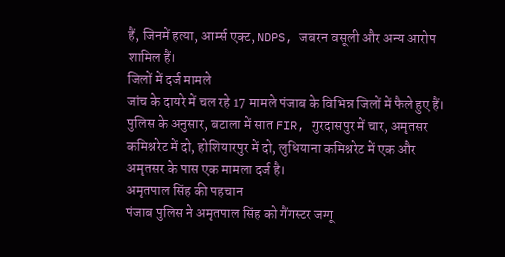हैं, जिनमें हत्या, आर्म्स एक्ट, NDPS, जबरन वसूली और अन्य आरोप शामिल हैं।
जिलों में दर्ज मामले
जांच के दायरे में चल रहे 17 मामले पंजाब के विभिन्न जिलों में फैले हुए हैं। पुलिस के अनुसार, बटाला में सात FIR, गुरदासपुर में चार, अमृतसर कमिश्नरेट में दो, होशियारपुर में दो, लुधियाना कमिश्नरेट में एक और अमृतसर के पास एक मामला दर्ज है।
अमृतपाल सिंह की पहचान
पंजाब पुलिस ने अमृतपाल सिंह को गैंगस्टर जग्गू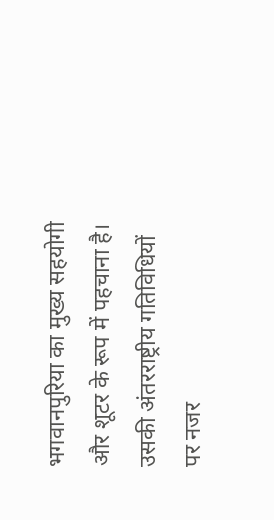भगवानपुरिया का मुख्य सहयोगी और शूटर के रूप में पहचाना है। उसकी अंतरराष्ट्रीय गतिविधियों पर नजर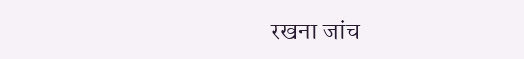रखना जांच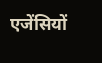एजेंसियों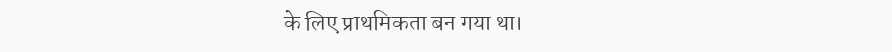के लिए प्राथमिकता बन गया था।